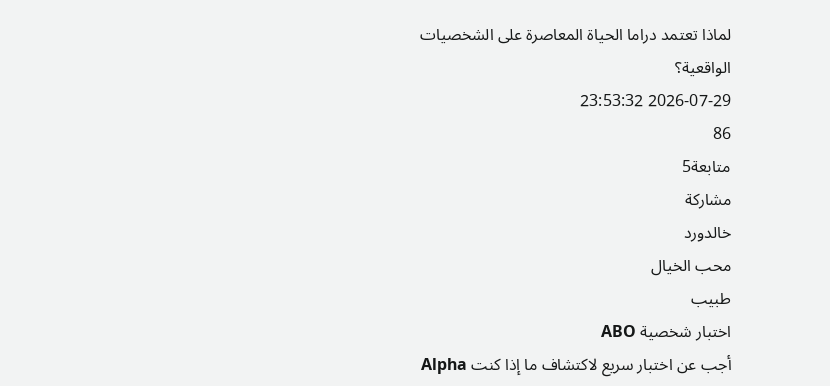لماذا تعتمد دراما الحياة المعاصرة على الشخصيات الواقعية؟
2026-07-29 23:53:32
86
متابعة5
مشاركة
خالدورد
محب الخيال
طبيب
اختبار شخصية ABO
أجب عن اختبار سريع لاكتشاف ما إذا كنت Alpha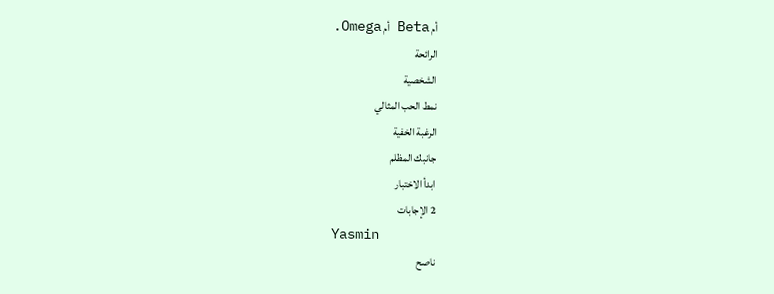أم Beta أم Omega.
الرائحة
الشخصية
نمط الحب المثالي
الرغبة الخفية
جانبك المظلم
ابدأ الاختبار
2 الإجابات
Yasmin
ناصح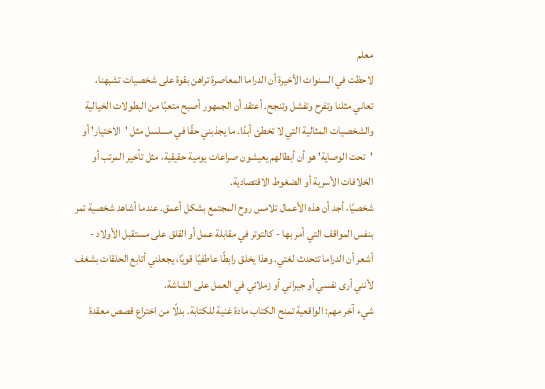معلم
لاحظت في السنوات الأخيرة أن الدراما المعاصرة تراهن بقوة على شخصيات تشبهنا، تعاني مثلنا وتفرح وتفشل وتنجح. أعتقد أن الجمهور أصبح متعبًا من البطولات الخيالية والشخصيات المثالية التي لا تخطئ أبدًا. ما يجذبني حقًا في مسلسل مثل 'الاختيار' أو 'تحت الوصاية' هو أن أبطالهم يعيشون صراعات يومية حقيقية، مثل تأخير المرتب أو الخلافات الأسرية أو الضغوط الاقتصادية.
شخصيًا، أجد أن هذه الأعمال تلامس روح المجتمع بشكل أعمق. عندما أشاهد شخصية تمر بنفس المواقف التي أمر بها - كالتوتر في مقابلة عمل أو القلق على مستقبل الأولاد - أشعر أن الدراما تتحدث لغتي. وهذا يخلق رابطًا عاطفيًا قويًا، يجعلني أتابع الحلقات بشغف لأنني أرى نفسي أو جيراني أو زملائي في العمل على الشاشة.
شيء آخر مهم: الواقعية تمنح الكتاب مادة غنية للكتابة. بدلًا من اختراع قصص معقدة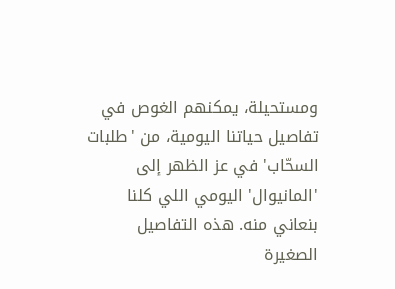ومستحيلة، يمكنهم الغوص في تفاصيل حياتنا اليومية، من 'طلبات السحّاب' في عز الظهر إلى 'المانيوال' اليومي اللي كلنا بنعاني منه. هذه التفاصيل الصغيرة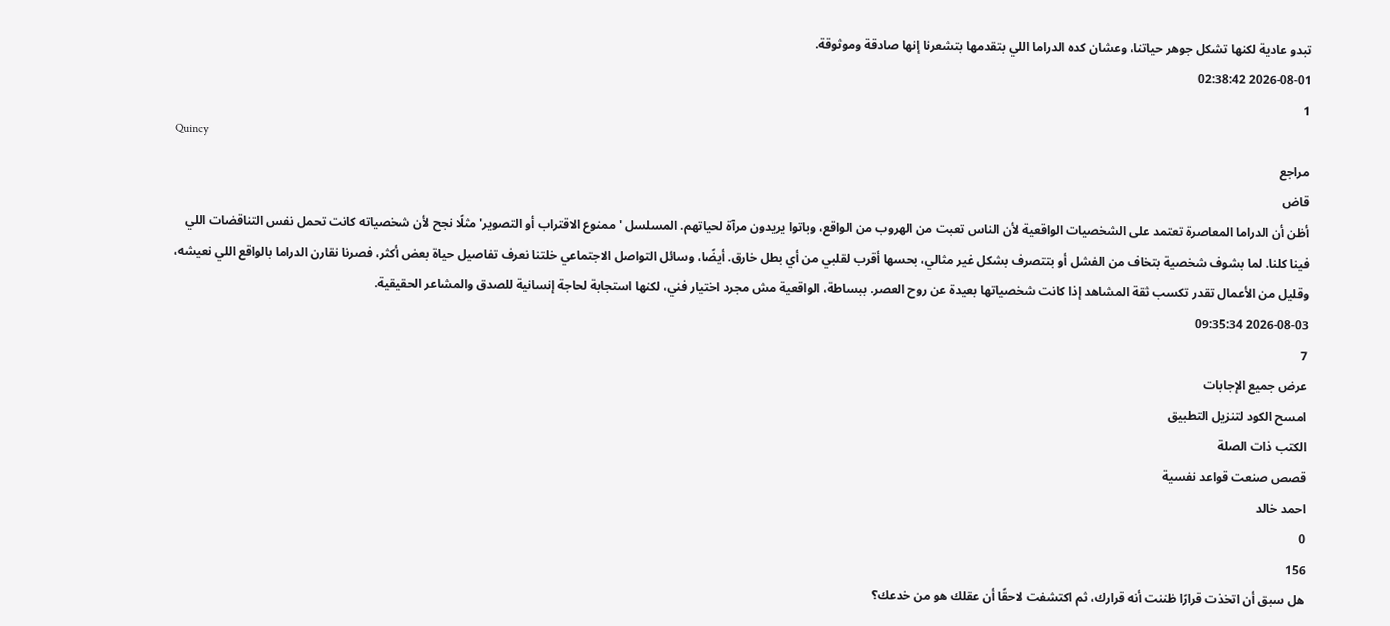تبدو عادية لكنها تشكل جوهر حياتنا، وعشان كده الدراما اللي بتقدمها بتشعرنا إنها صادقة وموثوقة.
2026-08-01 02:38:42
1
Quincy
مراجع
قاض
أظن أن الدراما المعاصرة تعتمد على الشخصيات الواقعية لأن الناس تعبت من الهروب من الواقع، وباتوا يريدون مرآة لحياتهم. المسلسل 'ممنوع الاقتراب أو التصوير' مثلًا نجح لأن شخصياته كانت تحمل نفس التناقضات اللي فينا كلنا. لما بشوف شخصية بتخاف من الفشل أو بتتصرف بشكل غير مثالي، بحسها أقرب لقلبي من أي بطل خارق. أيضًا، وسائل التواصل الاجتماعي خلتنا نعرف تفاصيل حياة بعض أكثر، فصرنا نقارن الدراما بالواقع اللي نعيشه، وقليل من الأعمال تقدر تكسب ثقة المشاهد إذا كانت شخصياتها بعيدة عن روح العصر. ببساطة، الواقعية مش مجرد اختيار فني، لكنها استجابة لحاجة إنسانية للصدق والمشاعر الحقيقية.
2026-08-03 09:35:34
7
عرض جميع الإجابات
امسح الكود لتنزيل التطبيق
الكتب ذات الصلة
قصص صنعت قواعد نفسية
احمد خالد
0
156
هل سبق أن اتخذت قرارًا ظننت أنه قرارك، ثم اكتشفت لاحقًا أن عقلك هو من خدعك؟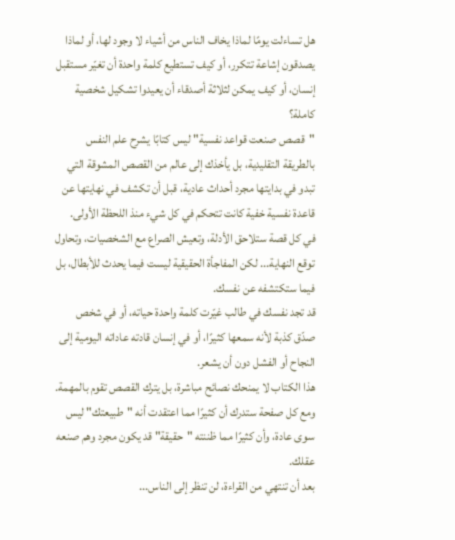هل تساءلت يومًا لماذا يخاف الناس من أشياء لا وجود لها، أو لماذا يصدقون إشاعة تتكرر، أو كيف تستطيع كلمة واحدة أن تغيّر مستقبل إنسان، أو كيف يمكن لثلاثة أصدقاء أن يعيدوا تشكيل شخصية كاملة؟
"قصص صنعت قواعد نفسية" ليس كتابًا يشرح علم النفس بالطريقة التقليدية، بل يأخذك إلى عالم من القصص المشوقة التي تبدو في بدايتها مجرد أحداث عادية، قبل أن تكشف في نهايتها عن قاعدة نفسية خفية كانت تتحكم في كل شيء منذ اللحظة الأولى.
في كل قصة ستلاحق الأدلة، وتعيش الصراع مع الشخصيات، وتحاول توقع النهاية... لكن المفاجأة الحقيقية ليست فيما يحدث للأبطال، بل فيما ستكتشفه عن نفسك.
قد تجد نفسك في طالب غيّرت كلمة واحدة حياته، أو في شخص صدّق كذبة لأنه سمعها كثيرًا، أو في إنسان قادته عاداته اليومية إلى النجاح أو الفشل دون أن يشعر.
هذا الكتاب لا يمنحك نصائح مباشرة، بل يترك القصص تقوم بالمهمة. ومع كل صفحة ستدرك أن كثيرًا مما اعتقدت أنه "طبيعتك" ليس سوى عادة، وأن كثيرًا مما ظننته "حقيقة" قد يكون مجرد وهم صنعه عقلك.
بعد أن تنتهي من القراءة، لن تنظر إلى الناس...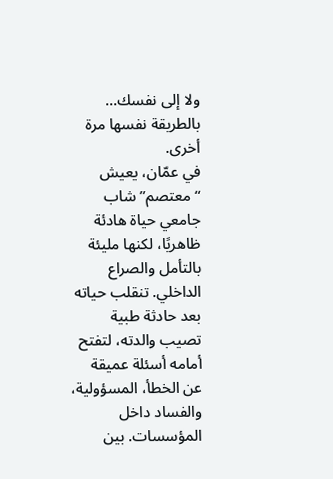ولا إلى نفسك... بالطريقة نفسها مرة أخرى.
في عمّان، يعيش “معتصم” شاب جامعي حياة هادئة ظاهريًا، لكنها مليئة بالتأمل والصراع الداخلي. تنقلب حياته بعد حادثة طبية تصيب والدته، لتفتح أمامه أسئلة عميقة عن الخطأ، المسؤولية، والفساد داخل المؤسسات. بين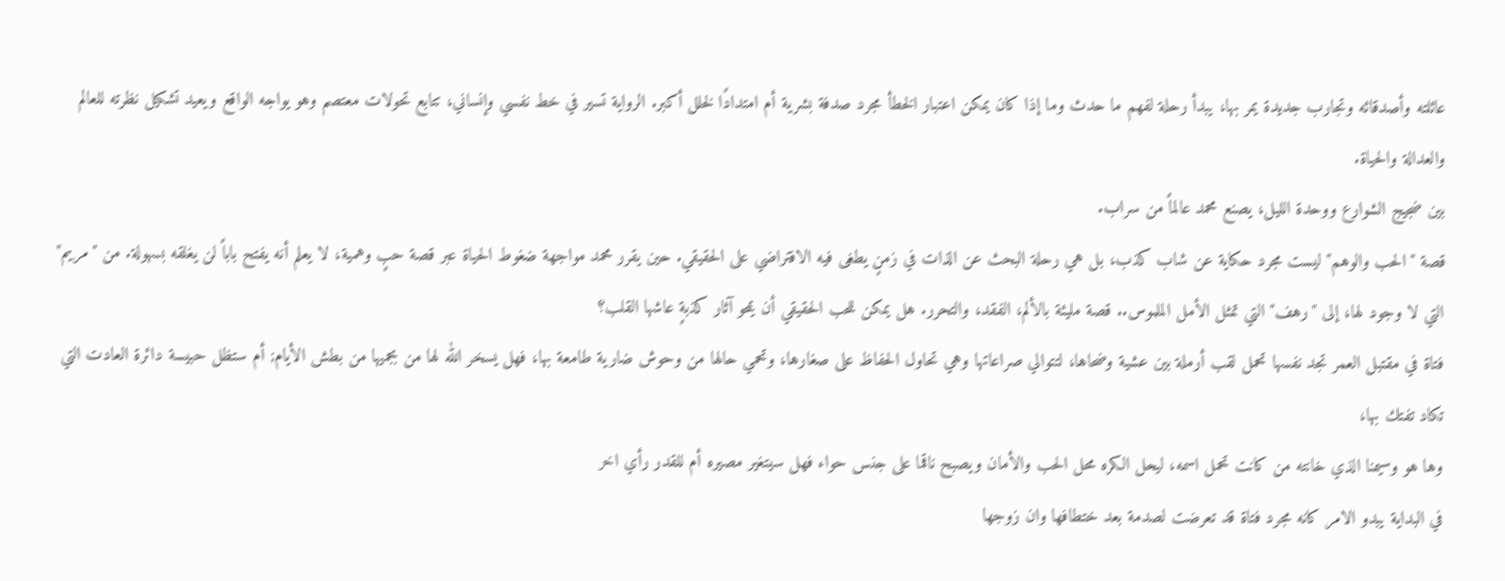عائلته وأصدقائه وتجارب جديدة يمر بها، يبدأ رحلة لفهم ما حدث وما إذا كان يمكن اعتبار الخطأ مجرد صدفة بشرية أم امتدادًا لخلل أكبر. الرواية تسير في خط نفسي وإنساني، تتابع تحولات معتصم وهو يواجه الواقع ويعيد تشكيل نظرته للعالم والعدالة والحياة.
بين ضجيج الشوارع ووحدة الليل، يصنع محمد عالماً من سراب.
قصة "الحب والوهم" ليست مجرد حكاية عن شاب كذب، بل هي رحلة البحث عن الذات في زمنٍ يطغى فيه الافتراضي على الحقيقي. حين يقرر محمد مواجهة ضغوط الحياة عبر قصة حبٍ وهمية، لا يعلم أنه يفتح باباً لن يغلقه بسهولة. من "مريم" التي لا وجود لها، إلى "رهف" التي تمثل الأمل الملموس.. قصة مليئة بالألم، الفقد، والتحرر. هل يمكن للحب الحقيقي أن يمحو آثار كذبةٍ عاشها القلب؟
فتاة في مقتبل العمر تجد نفسها تحمل لقب أرملة بين عشية وضحاها، لتتوالي صراعاتها وهي تحاول الحفاظ على صغارها، وتحمي حالها من وحوش ضارية طامعة بها، فهل يسخر الله لها من بجميها من بطش الأيام; أم ستظل حبيسة دائرة العادت التي تكاد تفتك بها،
وها هو وسيمنا الذي خانته من كانت تحمل اسمه، ليحل الكره محل الحب والأمان ويصبح ناقما على جنس حواء فهل سيتغير مصيره أم للقدر رأي اخر
في البداية يبدو الامر كانه مجرد فتاة قد تعرضت لصدمة بعد ختطافها وان زوجها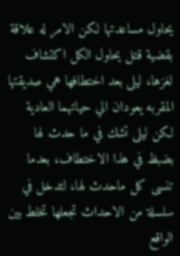يحاول مساعدتها لكن الامر له علاقة بقضية قتل يحاول الكل اكتشاف لغزها، ليلى بعد اختطافها هي صديقتها المقربه يعودان الي حياتهما العادية لكن ليلى تشك في ما حدث لها بضبظ في هذا الاختطاف، بعدما تنسى كل ماحدث لها، لتدخل في سلسلة من الاحداث تجعلها تخلط بين الواقع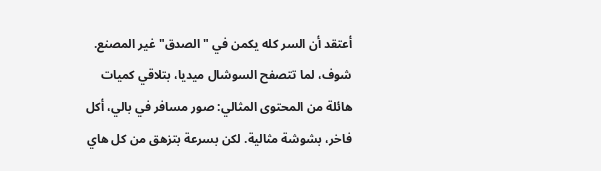أعتقد أن السر كله يكمن في "الصدق" غير المصنع. شوف، لما تتصفح السوشال ميديا، بتلاقي كميات هائلة من المحتوى المثالي: صور مسافر في بالي، أكل فاخر، بشوشة مثالية. لكن بسرعة بتزهق من كل هاي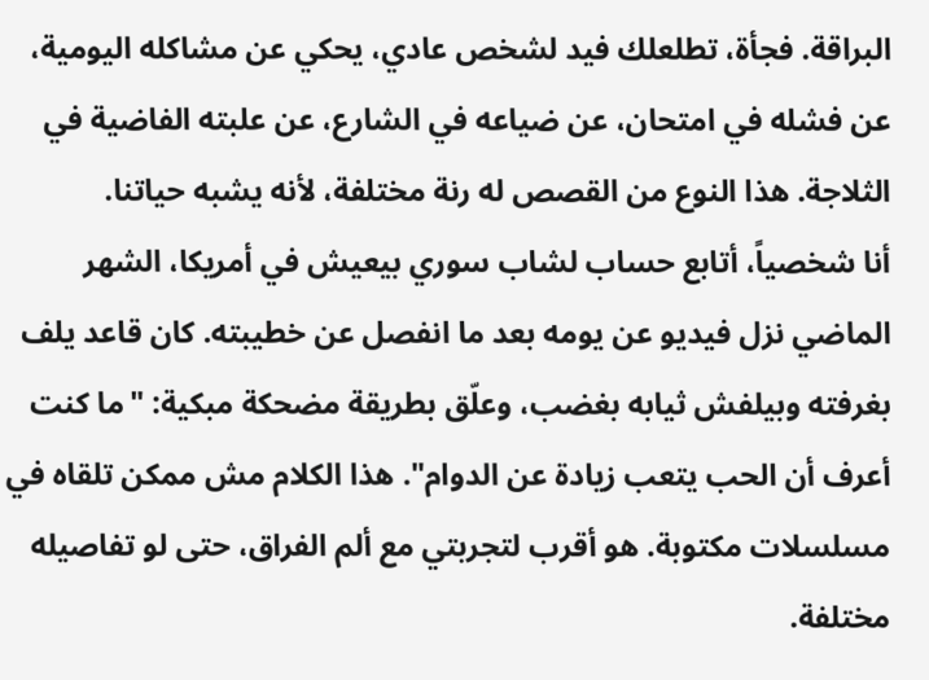البراقة. فجأة، تطلعلك فيد لشخص عادي، يحكي عن مشاكله اليومية، عن فشله في امتحان، عن ضياعه في الشارع، عن علبته الفاضية في الثلاجة. هذا النوع من القصص له رنة مختلفة، لأنه يشبه حياتنا.
أنا شخصياً، أتابع حساب لشاب سوري بيعيش في أمريكا، الشهر الماضي نزل فيديو عن يومه بعد ما انفصل عن خطيبته. كان قاعد يلف بغرفته وبيلفش ثيابه بغضب، وعلّق بطريقة مضحكة مبكية: "ما كنت أعرف أن الحب يتعب زيادة عن الدوام". هذا الكلام مش ممكن تلقاه في مسلسلات مكتوبة. هو أقرب لتجربتي مع ألم الفراق، حتى لو تفاصيله مختلفة.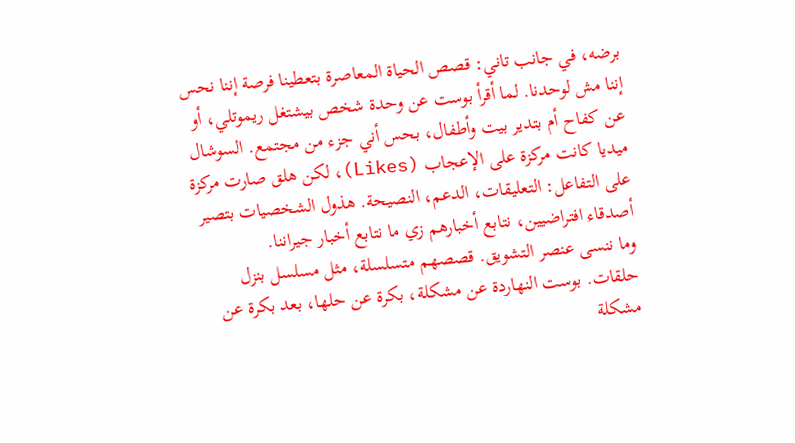برضه، في جانب تاني: قصص الحياة المعاصرة بتعطينا فرصة إننا نحس إننا مش لوحدنا. لما أقرأ بوست عن وحدة شخص بيشتغل ريموتلي، أو عن كفاح أم بتدير بيت وأطفال، بحس أني جزء من مجتمع. السوشال ميديا كانت مركزة على الإعجاب (Likes)، لكن هلق صارت مركزة على التفاعل: التعليقات، الدعم، النصيحة. هذول الشخصيات بتصير أصدقاء افتراضيين، نتابع أخبارهم زي ما نتابع أخبار جيراننا.
وما ننسى عنصر التشويق. قصصهم متسلسلة، مثل مسلسل بنزل حلقات. بوست النهاردة عن مشكلة، بكرة عن حلها، بعد بكرة عن مشكلة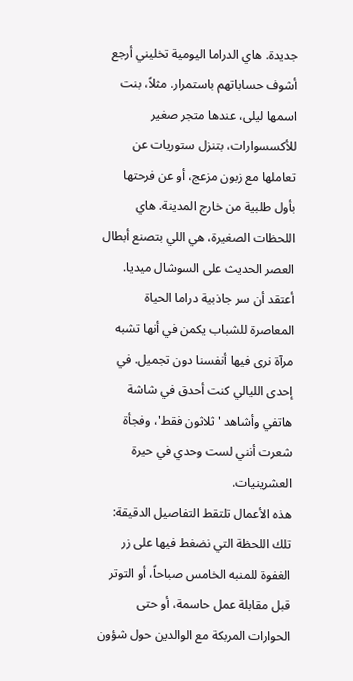جديدة. هاي الدراما اليومية تخليني أرجع أشوف حساباتهم باستمرار. مثلاً، بنت اسمها ليلى، عندها متجر صغير للأكسسوارات، بتنزل ستوريات عن تعاملها مع زبون مزعج، أو عن فرحتها بأول طلبية من خارج المدينة. هاي اللحظات الصغيرة، هي اللي بتصنع أبطال العصر الحديث على السوشال ميديا.
أعتقد أن سر جاذبية دراما الحياة المعاصرة للشباب يكمن في أنها تشبه مرآة نرى فيها أنفسنا دون تجميل. في إحدى الليالي كنت أحدق في شاشة هاتفي وأشاهد 'ثلاثون فقط'، وفجأة شعرت أنني لست وحدي في حيرة العشرينيات.
هذه الأعمال تلتقط التفاصيل الدقيقة: تلك اللحظة التي نضغط فيها على زر الغفوة للمنبه الخامس صباحاً، أو التوتر قبل مقابلة عمل حاسمة، أو حتى الحوارات المربكة مع الوالدين حول شؤون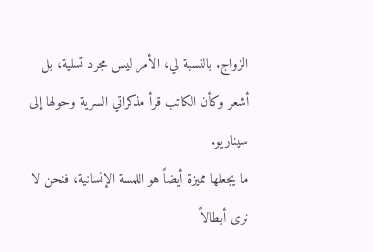الزواج. بالنسبة لي، الأمر ليس مجرد تسلية، بل أشعر وكأن الكاتب قرأ مذكراتي السرية وحولها إلى سيناريو.
ما يجعلها مميزة أيضاً هو اللمسة الإنسانية، فنحن لا نرى أبطالاً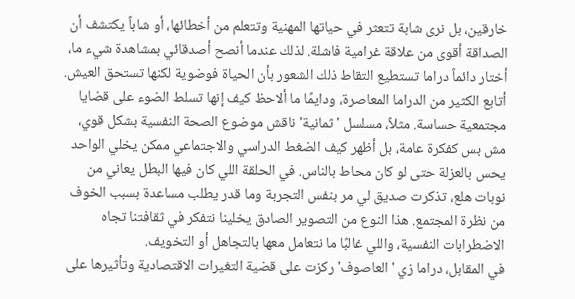خارقين، بل نرى شابة تتعثر في حياتها المهنية وتتعلم من أخطائها، أو شاباً يكتشف أن الصداقة أقوى من علاقة غرامية فاشلة. لذلك عندما أنصح أصدقائي بمشاهدة شيء ما، أختار دائماً دراما تستطيع التقاط ذلك الشعور بأن الحياة فوضوية لكنها تستحق العيش.
أتابع الكثير من الدراما المعاصرة، ودايمًا ما ألاحظ كيف إنها تسلط الضوء على قضايا مجتمعية حساسة. مثلاً، مسلسل 'ثمانية' ناقش موضوع الصحة النفسية بشكل قوي، مش بس كفكرة عامة، بل أظهر كيف الضغط الدراسي والاجتماعي ممكن يخلي الواحد يحس بالعزلة حتى لو كان محاط بالناس. في الحلقة اللي كان فيها البطل يعاني من نوبات هلع، تذكرت صديق لي مر بنفس التجربة وما قدر يطلب مساعدة بسبب الخوف من نظرة المجتمع. هذا النوع من التصوير الصادق يخلينا نتفكر في ثقافتنا تجاه الاضطرابات النفسية، واللي غالبًا ما نتعامل معها بالتجاهل أو التخويف.
في المقابل، دراما زي 'العاصوف' ركزت على قضية التغيرات الاقتصادية وتأثيرها على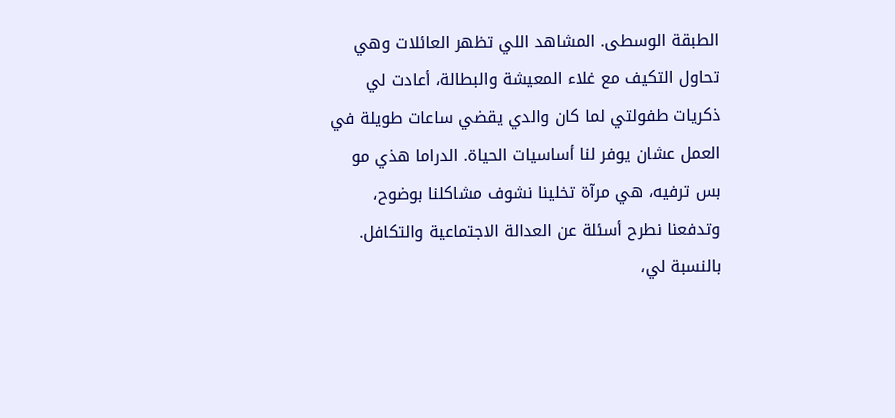الطبقة الوسطى. المشاهد اللي تظهر العائلات وهي تحاول التكيف مع غلاء المعيشة والبطالة، أعادت لي ذكريات طفولتي لما كان والدي يقضي ساعات طويلة في العمل عشان يوفر لنا أساسيات الحياة. الدراما هذي مو بس ترفيه، هي مرآة تخلينا نشوف مشاكلنا بوضوح، وتدفعنا نطرح أسئلة عن العدالة الاجتماعية والتكافل.
بالنسبة لي،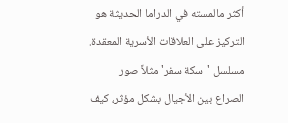أكثر مالمسته في الدراما الحديثة هو التركيز على العلاقات الأسرية المعقدة. مسلسل 'سكة سفر' مثلاً صور الصراع بين الأجيال بشكل مؤثر، كيف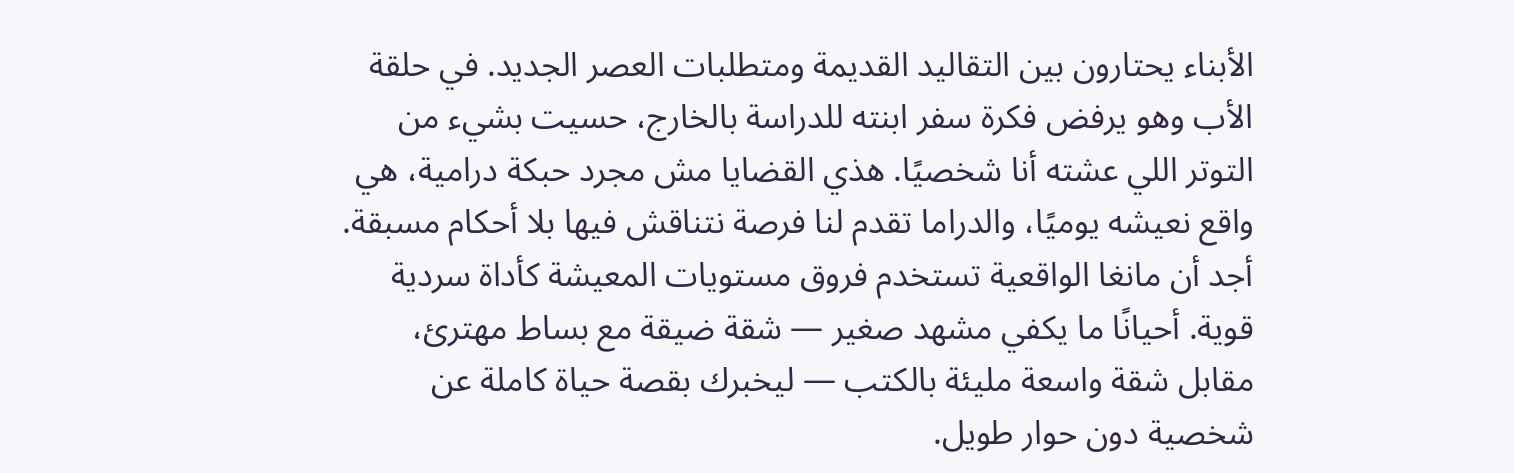الأبناء يحتارون بين التقاليد القديمة ومتطلبات العصر الجديد. في حلقة الأب وهو يرفض فكرة سفر ابنته للدراسة بالخارج، حسيت بشيء من التوتر اللي عشته أنا شخصيًا. هذي القضايا مش مجرد حبكة درامية، هي واقع نعيشه يوميًا، والدراما تقدم لنا فرصة نتناقش فيها بلا أحكام مسبقة.
أجد أن مانغا الواقعية تستخدم فروق مستويات المعيشة كأداة سردية قوية. أحيانًا ما يكفي مشهد صغير — شقة ضيقة مع بساط مهترئ، مقابل شقة واسعة مليئة بالكتب — ليخبرك بقصة حياة كاملة عن شخصية دون حوار طويل.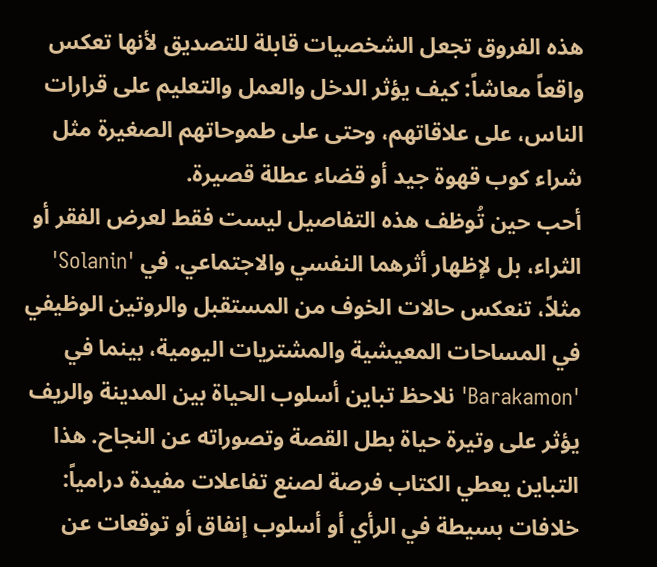هذه الفروق تجعل الشخصيات قابلة للتصديق لأنها تعكس واقعاً معاشاً: كيف يؤثر الدخل والعمل والتعليم على قرارات الناس، على علاقاتهم، وحتى على طموحاتهم الصغيرة مثل شراء كوب قهوة جيد أو قضاء عطلة قصيرة.
أحب حين تُوظف هذه التفاصيل ليست فقط لعرض الفقر أو الثراء، بل لإظهار أثرهما النفسي والاجتماعي. في 'Solanin' مثلاً، تنعكس حالات الخوف من المستقبل والروتين الوظيفي في المساحات المعيشية والمشتريات اليومية، بينما في 'Barakamon' نلاحظ تباين أسلوب الحياة بين المدينة والريف يؤثر على وتيرة حياة بطل القصة وتصوراته عن النجاح. هذا التباين يعطي الكتاب فرصة لصنع تفاعلات مفيدة درامياً: خلافات بسيطة في الرأي أو أسلوب إنفاق أو توقعات عن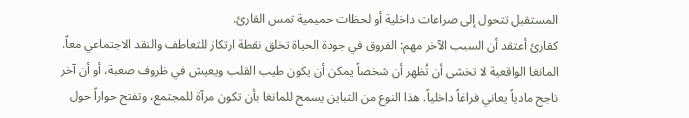المستقبل تتحول إلى صراعات داخلية أو لحظات حميمية تمس القارئ.
كقارئ أعتقد أن السبب الآخر مهم: الفروق في جودة الحياة تخلق نقطة ارتكاز للتعاطف والنقد الاجتماعي معاً. المانغا الواقعية لا تخشى أن تُظهر أن شخصاً يمكن أن يكون طيب القلب ويعيش في ظروف صعبة، أو أن آخر ناجح مادياً يعاني فراغاً داخلياً. هذا النوع من التباين يسمح للمانغا بأن تكون مرآة للمجتمع، وتفتح حواراً حول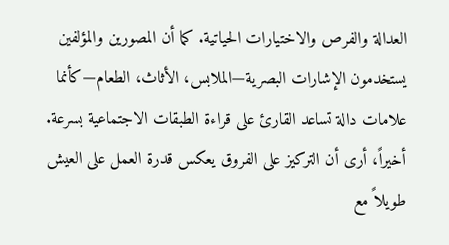العدالة والفرص والاختيارات الحياتية. كما أن المصورين والمؤلفين يستخدمون الإشارات البصرية—الملابس، الأثاث، الطعام—كأنما علامات دالة تساعد القارئ على قراءة الطبقات الاجتماعية بسرعة.
أخيراً، أرى أن التركيز على الفروق يعكس قدرة العمل على العيش طويلاً مع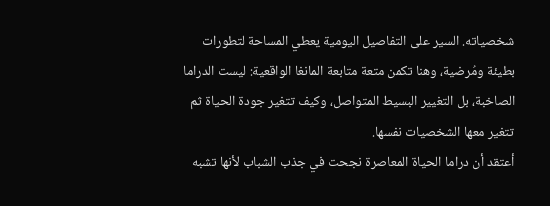شخصياته. السير على التفاصيل اليومية يعطي المساحة لتطورات بطيئة ومُرضية، وهنا تكمن متعة متابعة المانغا الواقعية: ليست الدراما الصاخبة، بل التغيير البسيط المتواصل، وكيف تتغير جودة الحياة ثم تتغير معها الشخصيات نفسها.
أعتقد أن دراما الحياة المعاصرة نجحت في جذب الشباب لأنها تشبه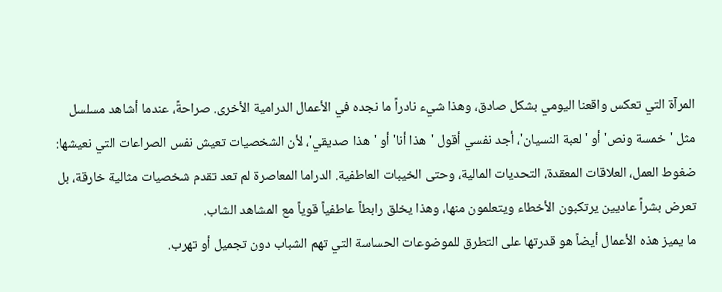المرآة التي تعكس واقعنا اليومي بشكل صادق، وهذا شيء نادراً ما نجده في الأعمال الدرامية الأخرى. صراحةً، عندما أشاهد مسلسل مثل 'خمسة ونص' أو 'لعبة النسيان'، أجد نفسي أقول 'هذا أنا' أو 'هذا صديقي'، لأن الشخصيات تعيش نفس الصراعات التي نعيشها: ضغوط العمل، العلاقات المعقدة، التحديات المالية، وحتى الخيبات العاطفية. الدراما المعاصرة لم تعد تقدم شخصيات مثالية خارقة، بل تعرض بشراً عاديين يرتكبون الأخطاء ويتعلمون منها، وهذا يخلق رابطاً عاطفياً قوياً مع المشاهد الشاب.
ما يميز هذه الأعمال أيضاً هو قدرتها على التطرق للموضوعات الحساسة التي تهم الشباب دون تجميل أو تهرب.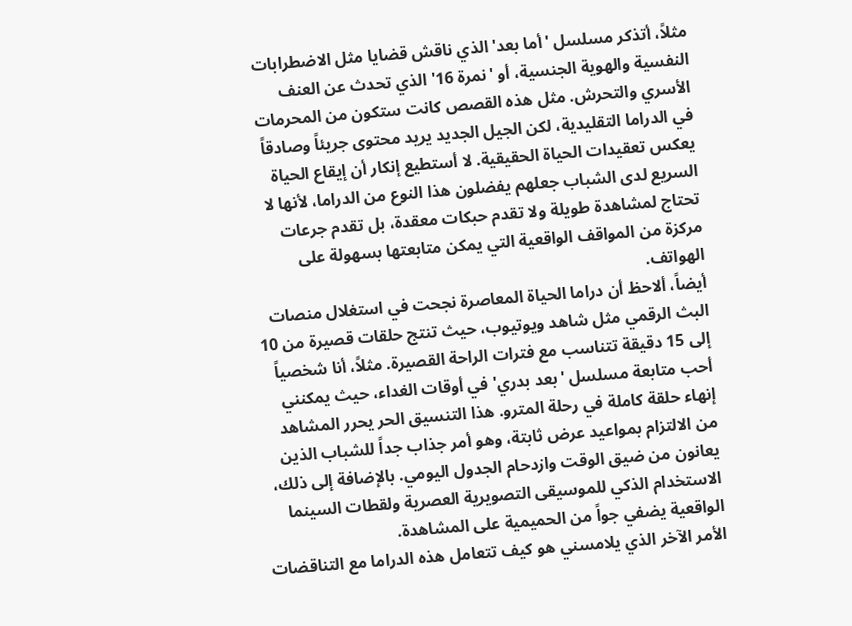مثلاً، أتذكر مسلسل 'أما بعد' الذي ناقش قضايا مثل الاضطرابات النفسية والهوية الجنسية، أو 'نمرة 16' الذي تحدث عن العنف الأسري والتحرش. مثل هذه القصص كانت ستكون من المحرمات في الدراما التقليدية، لكن الجيل الجديد يريد محتوى جريئاً وصادقاً يعكس تعقيدات الحياة الحقيقية. لا أستطيع إنكار أن إيقاع الحياة السريع لدى الشباب جعلهم يفضلون هذا النوع من الدراما، لأنها لا تحتاج لمشاهدة طويلة ولا تقدم حبكات معقدة، بل تقدم جرعات مركزة من المواقف الواقعية التي يمكن متابعتها بسهولة على الهواتف.
أيضاً، ألاحظ أن دراما الحياة المعاصرة نجحت في استغلال منصات البث الرقمي مثل شاهد ويوتيوب، حيث تنتج حلقات قصيرة من 10 إلى 15 دقيقة تتناسب مع فترات الراحة القصيرة. مثلاً، أنا شخصياً أحب متابعة مسلسل 'بعد بدري' في أوقات الغداء، حيث يمكنني إنهاء حلقة كاملة في رحلة المترو. هذا التنسيق الحر يحرر المشاهد من الالتزام بمواعيد عرض ثابتة، وهو أمر جذاب جداً للشباب الذين يعانون من ضيق الوقت وازدحام الجدول اليومي. بالإضافة إلى ذلك، الاستخدام الذكي للموسيقى التصويرية العصرية ولقطات السينما الواقعية يضفي جواً من الحميمية على المشاهدة.
الأمر الآخر الذي يلامسني هو كيف تتعامل هذه الدراما مع التناقضات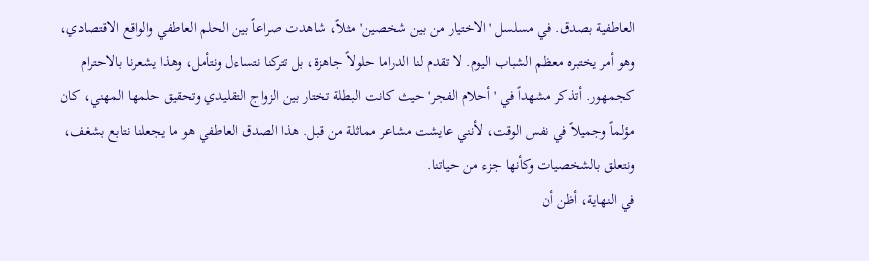العاطفية بصدق. في مسلسل 'الاختيار من بين شخصين' مثلاً، شاهدت صراعاً بين الحلم العاطفي والواقع الاقتصادي، وهو أمر يختبره معظم الشباب اليوم. لا تقدم لنا الدراما حلولاً جاهزة، بل تتركنا نتساءل ونتأمل، وهذا يشعرنا بالاحترام كجمهور. أتذكر مشهداً في 'أحلام الفجر' حيث كانت البطلة تختار بين الزواج التقليدي وتحقيق حلمها المهني، كان مؤلماً وجميلاً في نفس الوقت، لأنني عايشت مشاعر مماثلة من قبل. هذا الصدق العاطفي هو ما يجعلنا نتابع بشغف، ونتعلق بالشخصيات وكأنها جزء من حياتنا.
في النهاية، أظن أن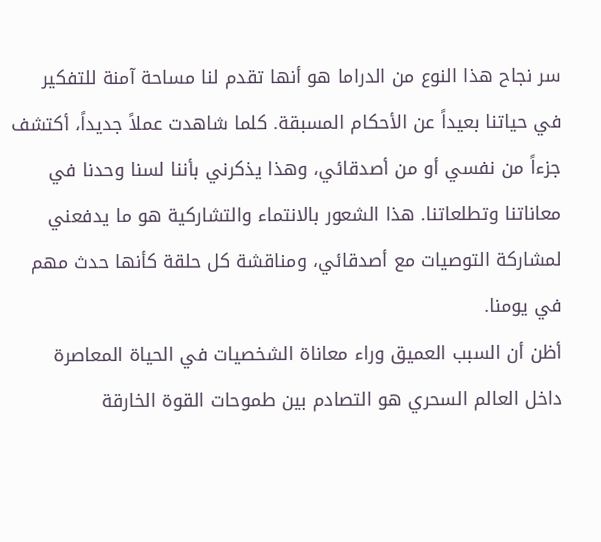سر نجاح هذا النوع من الدراما هو أنها تقدم لنا مساحة آمنة للتفكير في حياتنا بعيداً عن الأحكام المسبقة. كلما شاهدت عملاً جديداً، أكتشف جزءاً من نفسي أو من أصدقائي، وهذا يذكرني بأننا لسنا وحدنا في معاناتنا وتطلعاتنا. هذا الشعور بالانتماء والتشاركية هو ما يدفعني لمشاركة التوصيات مع أصدقائي، ومناقشة كل حلقة كأنها حدث مهم في يومنا.
أظن أن السبب العميق وراء معاناة الشخصيات في الحياة المعاصرة داخل العالم السحري هو التصادم بين طموحات القوة الخارقة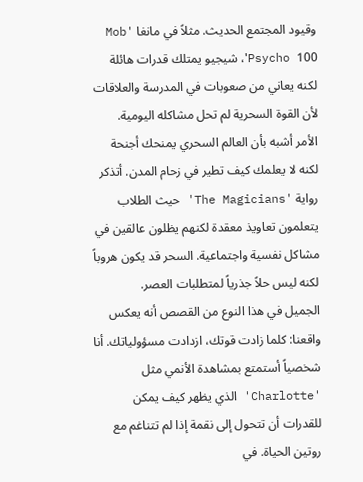وقيود المجتمع الحديث. مثلاً في مانغا 'Mob Psycho 100'، شيجيو يمتلك قدرات هائلة لكنه يعاني من صعوبات في المدرسة والعلاقات لأن القوة السحرية لم تحل مشاكله اليومية.
الأمر أشبه بأن العالم السحري يمنحك أجنحة لكنه لا يعلمك كيف تطير في زحام المدن. أتذكر رواية 'The Magicians' حيث الطلاب يتعلمون تعاويذ معقدة لكنهم يظلون عالقين في مشاكل نفسية واجتماعية. السحر قد يكون هروباً لكنه ليس حلاً جذرياً لمتطلبات العصر.
الجميل في هذا النوع من القصص أنه يعكس واقعنا: كلما زادت قوتك، ازدادت مسؤولياتك. أنا شخصياً أستمتع بمشاهدة الأنمي مثل 'Charlotte' الذي يظهر كيف يمكن للقدرات أن تتحول إلى نقمة إذا لم تتناغم مع روتين الحياة. في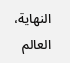النهاية، العالم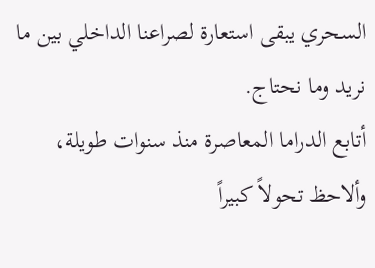السحري يبقى استعارة لصراعنا الداخلي بين ما نريد وما نحتاج.
أتابع الدراما المعاصرة منذ سنوات طويلة، وألاحظ تحولاً كبيراً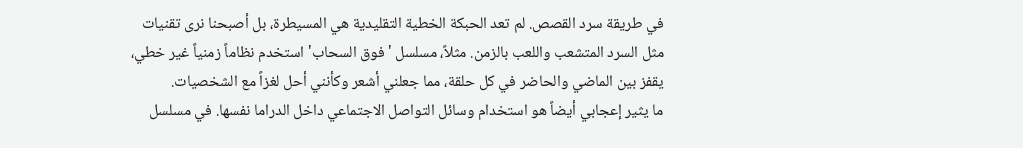في طريقة سرد القصص. لم تعد الحبكة الخطية التقليدية هي المسيطرة، بل أصبحنا نرى تقنيات مثل السرد المتشعب واللعب بالزمن. مثلاً، مسلسل 'فوق السحاب' استخدم نظاماً زمنياً غير خطي، يقفز بين الماضي والحاضر في كل حلقة، مما جعلني أشعر وكأنني أحل لغزاً مع الشخصيات.
ما يثير إعجابي أيضاً هو استخدام وسائل التواصل الاجتماعي داخل الدراما نفسها. في مسلسل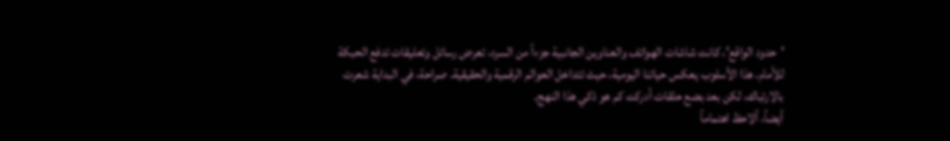'حدود الواقع'، كانت شاشات الهواتف والعناوين الجانبية جزءاً من السرد، تعرض رسائل وتعليقات تدفع الحبكة للأمام. هذا الأسلوب يعكس حياتنا اليومية، حيث تتداخل العوالم الرقمية والحقيقية. صراحة، في البداية شعرت بالارتباك، لكن بعد بضع حلقات أدركت كم هو ذكي هذا النهج.
أيضاً، ألاحظ اهتماماً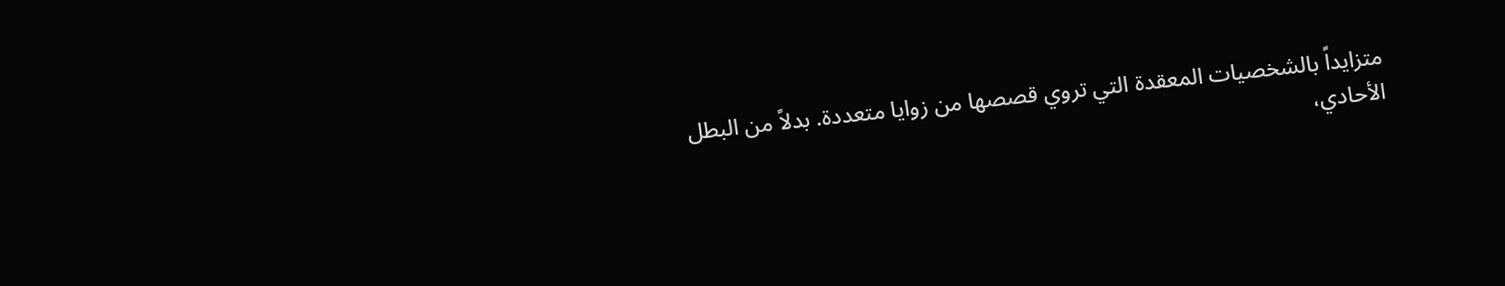متزايداً بالشخصيات المعقدة التي تروي قصصها من زوايا متعددة. بدلاً من البطل الأحادي،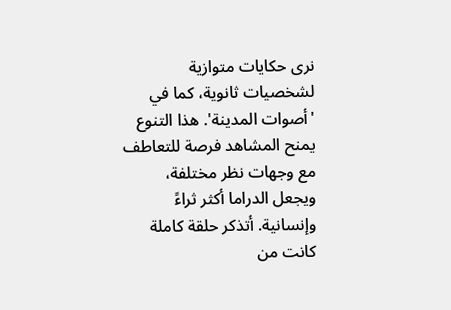نرى حكايات متوازية لشخصيات ثانوية، كما في 'أصوات المدينة'. هذا التنوع يمنح المشاهد فرصة للتعاطف مع وجهات نظر مختلفة، ويجعل الدراما أكثر ثراءً وإنسانية. أتذكر حلقة كاملة كانت من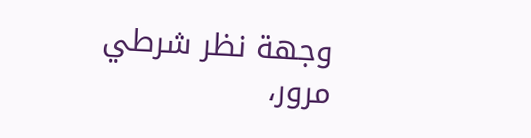وجهة نظر شرطي مرور،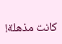كانت مذهلة!